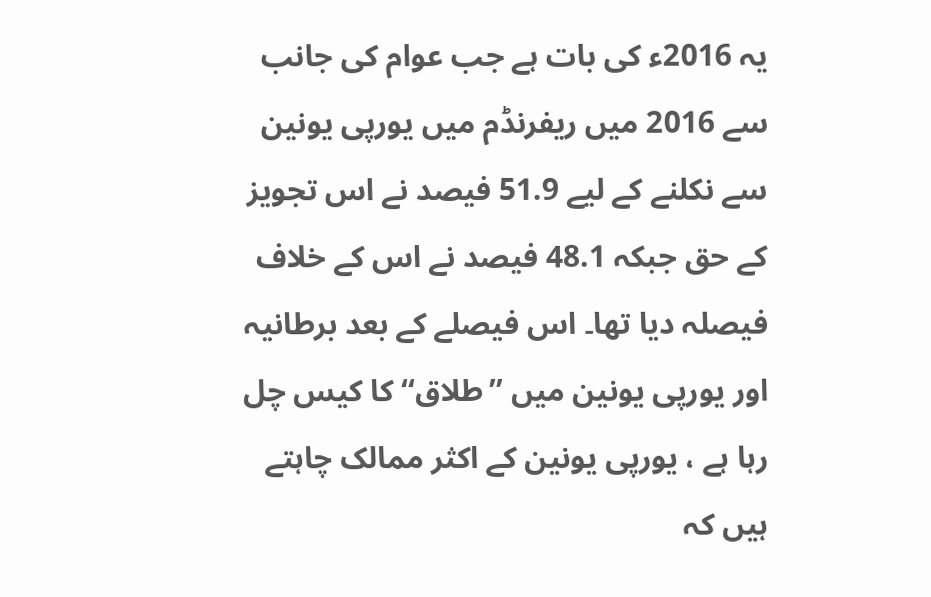یہ 2016ء کی بات ہے جب عوام کی جانب سے 2016 میں ریفرنڈم میں یورپی یونین سے نکلنے کے لیے 51.9 فیصد نے اس تجویز کے حق جبکہ 48.1 فیصد نے اس کے خلاف فیصلہ دیا تھا۔ اس فیصلے کے بعد برطانیہ اور یورپی یونین میں ’’طلاق‘‘ کا کیس چل رہا ہے ، یورپی یونین کے اکثر ممالک چاہتے ہیں کہ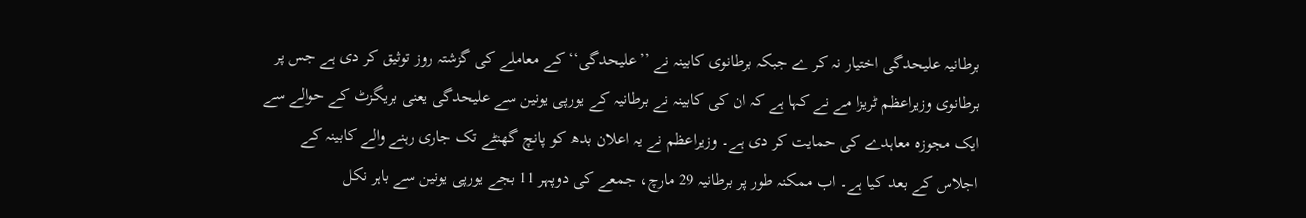برطانیہ علیحدگی اختیار نہ کر ے جبکہ برطانوی کابینہ نے ’’علیحدگی‘‘ کے معاملے کی گزشتہ روز توثیق کر دی ہے جس پر برطانوی وزیراعظم ٹریزا مے نے کہا ہے کہ ان کی کابینہ نے برطانیہ کے یورپی یونین سے علیحدگی یعنی بریگزٹ کے حوالے سے ایک مجوزہ معاہدے کی حمایت کر دی ہے۔ وزیراعظم نے یہ اعلان بدھ کو پانچ گھنٹے تک جاری رہنے والے کابینہ کے اجلاس کے بعد کیا ہے۔ اب ممکنہ طور پر برطانیہ 29 مارچ، جمعے کی دوپہر 11 بجے یورپی یونین سے باہر نکل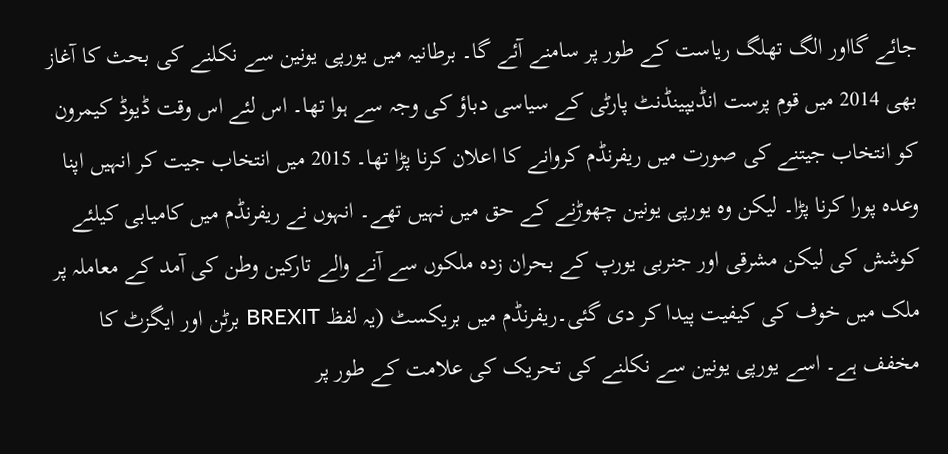جائے گااور الگ تھلگ ریاست کے طور پر سامنے آئے گا۔ برطانیہ میں یورپی یونین سے نکلنے کی بحث کا آغاز بھی 2014 میں قوم پرست انڈیپینڈنٹ پارٹی کے سیاسی دباؤ کی وجہ سے ہوا تھا۔ اس لئے اس وقت ڈیوڈ کیمرون کو انتخاب جیتنے کی صورت میں ریفرنڈم کروانے کا اعلان کرنا پڑا تھا۔ 2015 میں انتخاب جیت کر انہیں اپنا وعدہ پورا کرنا پڑا۔ لیکن وہ یورپی یونین چھوڑنے کے حق میں نہیں تھے۔ انہوں نے ریفرنڈم میں کامیابی کیلئے کوشش کی لیکن مشرقی اور جنربی یورپ کے بحران زدہ ملکوں سے آنے والے تارکین وطن کی آمد کے معاملہ پر ملک میں خوف کی کیفیت پیدا کر دی گئی۔ریفرنڈم میں بریکسٹ (یہ لفظ BREXIT برٹن اور ایگزٹ کا مخفف ہے۔ اسے یورپی یونین سے نکلنے کی تحریک کی علامت کے طور پر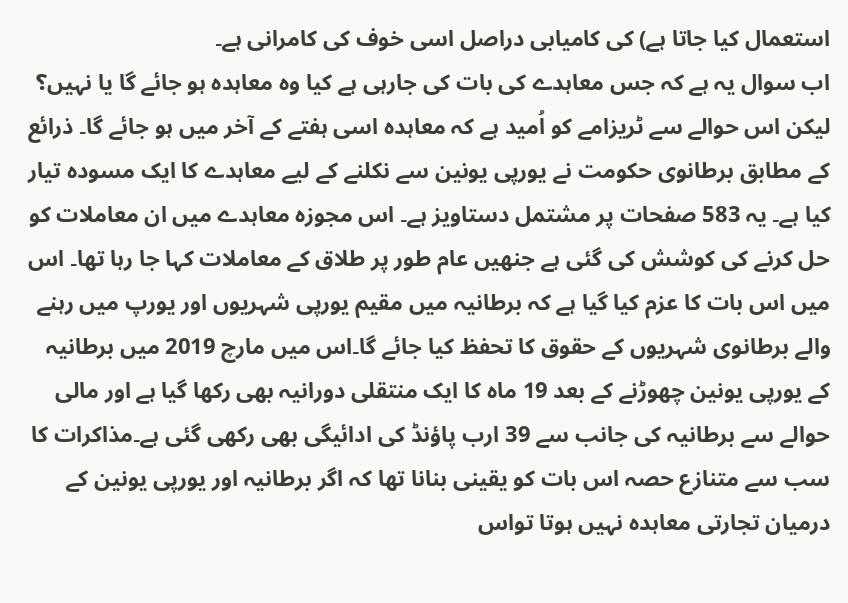استعمال کیا جاتا ہے) کی کامیابی دراصل اسی خوف کی کامرانی ہے۔
اب سوال یہ ہے کہ جس معاہدے کی بات کی جارہی ہے کیا وہ معاہدہ ہو جائے گا یا نہیں؟ لیکن اس حوالے سے ٹریزامے کو اُمید ہے کہ معاہدہ اسی ہفتے کے آخر میں ہو جائے گا۔ ذرائع کے مطابق برطانوی حکومت نے یورپی یونین سے نکلنے کے لیے معاہدے کا ایک مسودہ تیار کیا ہے۔ یہ 583 صفحات پر مشتمل دستاویز ہے۔ اس مجوزہ معاہدے میں ان معاملات کو حل کرنے کی کوشش کی گئی ہے جنھیں عام طور پر طلاق کے معاملات کہا جا رہا تھا۔ اس میں اس بات کا عزم کیا گیا ہے کہ برطانیہ میں مقیم یورپی شہریوں اور یورپ میں رہنے والے برطانوی شہریوں کے حقوق کا تحفظ کیا جائے گا۔اس میں مارچ 2019 میں برطانیہ کے یورپی یونین چھوڑنے کے بعد 19 ماہ کا ایک منتقلی دورانیہ بھی رکھا گیا ہے اور مالی حوالے سے برطانیہ کی جانب سے 39 ارب پاؤنڈ کی ادائیگی بھی رکھی گئی ہے۔مذاکرات کا سب سے متنازع حصہ اس بات کو یقینی بنانا تھا کہ اگر برطانیہ اور یورپی یونین کے درمیان تجارتی معاہدہ نہیں ہوتا تواس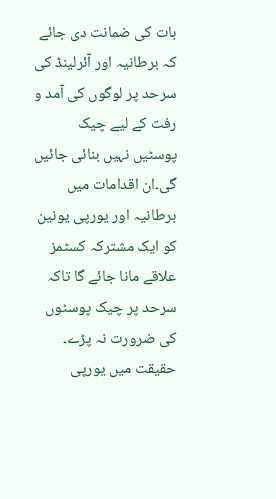بات کی ضمانت دی جائے کہ برطانیہ اور آئرلینڈ کی سرحد پر لوگوں کی آمد و رفت کے لیے چیک پوسٹیں نہیں بنائی جائیں گی۔ان اقدامات میں برطانیہ اور یورپی یونین کو ایک مشترکہ کسٹمز علاقے مانا جائے گا تاکہ سرحد پر چیک پوسٹوں کی ضرورت نہ پڑے۔
حقیقت میں یورپی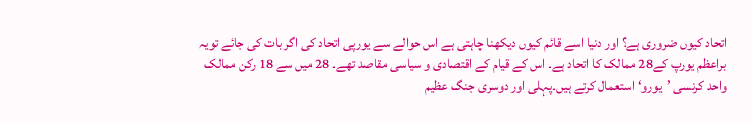اتحاد کیوں ضروری ہے؟ اور دنیا اسے قائم کیوں دیکھنا چاہتی ہے اس حوالے سے یورپی اتحاد کی اگر بات کی جائے تویہ براعظم یورپ کے28 ممالک کا اتحاد ہے۔ اس کے قیام کے اقتصادی و سیاسی مقاصد تھے۔ 28 میں سے 18 رکن ممالک واحد کرنسی ’یورو‘ استعمال کرتے ہیں۔پہلی اور دوسری جنگ عظیم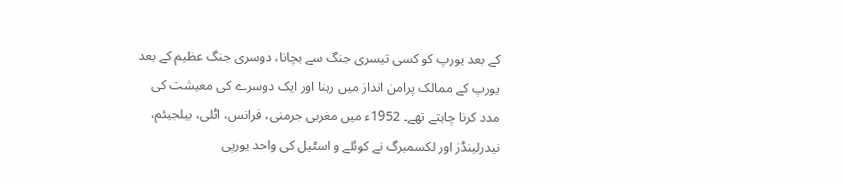کے بعد یورپ کو کسی تیسری جنگ سے بچانا، دوسری جنگ عظیم کے بعد یورپ کے ممالک پرامن انداز میں رہنا اور ایک دوسرے کی معیشت کی مدد کرنا چاہتے تھے۔ 1952ء میں مغربی جرمنی، فرانس، اٹلی، بیلجیئم، نیدرلینڈز اور لکسمبرگ نے کوئلے و اسٹیل کی واحد یورپی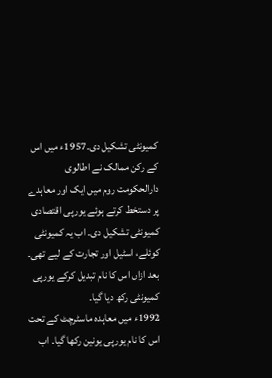کمیونٹی تشکیل دی۔1957ء میں اس کے رکن ممالک نے اطالوی دارالحکومت روم میں ایک اور معاہدے پر دستخط کرتے ہوئے یورپی اقتصادی کمیونٹی تشکیل دی۔ اب یہ کمیونٹی کوئلے، اسٹیل اور تجارت کے لیے تھی۔ بعد ازاں اس کا نام تبدیل کرکے یورپی کمیونٹی رکھ دیا گیا۔
1992ء میں معاہدہ ماسٹرچٹ کے تحت اس کا نام یورپی یونین رکھا گیا۔ اب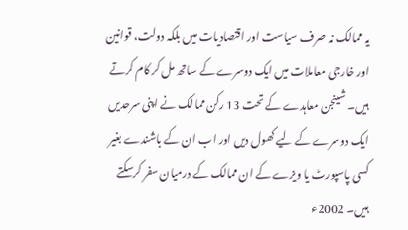یہ ممالک نہ صرف سیاست اور اقتصادیات میں بلکہ دولت، قوانین اور خارجی معاملات میں ایک دوسرے کے ساتھ مل کر کام کرتے ہیں۔ شینجن معاہدے کے تحت 13 رکن ممالک نے اپنی سرحدیں ایک دوسرے کے لیے کھول دیں اور اب ان کے باشندے بغیر کسی پاسپورٹ یا ویزے کے ان ممالک کے درمیان سفر کرسکتے ہیں۔ 2002ء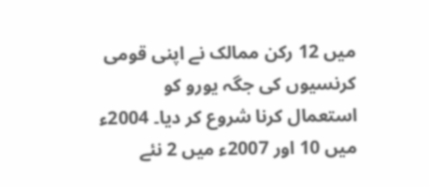میں 12 رکن ممالک نے اپنی قومی کرنسیوں کی جگہ یورو کو استعمال کرنا شروع کر دیا۔ 2004ء میں 10 اور 2007ء میں 2 نئے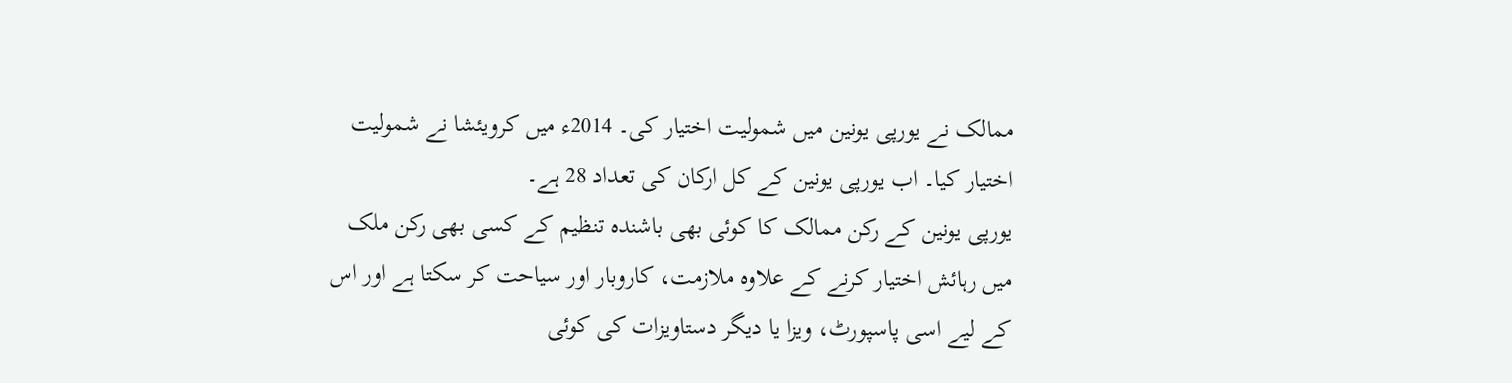ممالک نے یورپی یونین میں شمولیت اختیار کی۔ 2014ء میں کرویئشا نے شمولیت اختیار کیا۔ اب یورپی یونین کے کل ارکان کی تعداد 28 ہے۔
یورپی یونین کے رکن ممالک کا کوئی بھی باشندہ تنظیم کے کسی بھی رکن ملک میں رہائش اختیار کرنے کے علاوہ ملازمت، کاروبار اور سیاحت کر سکتا ہے اور اس کے لیے اسی پاسپورٹ، ویزا یا دیگر دستاویزات کی کوئی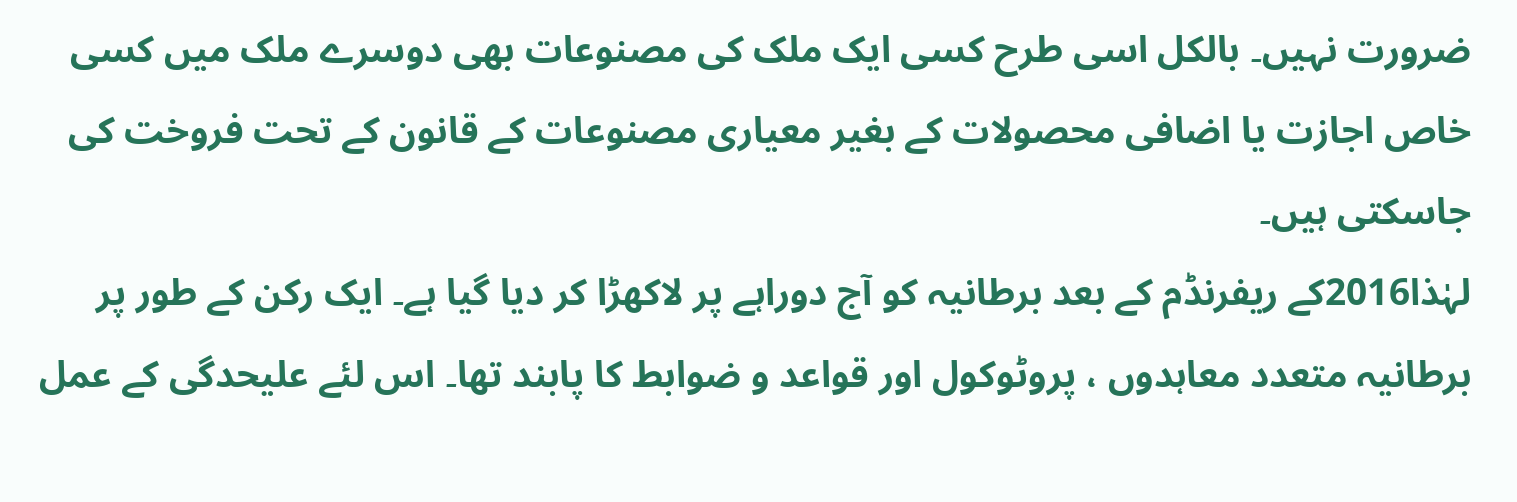ضرورت نہیں۔ بالکل اسی طرح کسی ایک ملک کی مصنوعات بھی دوسرے ملک میں کسی خاص اجازت یا اضافی محصولات کے بغیر معیاری مصنوعات کے قانون کے تحت فروخت کی جاسکتی ہیں۔
لہٰذا2016کے ریفرنڈم کے بعد برطانیہ کو آج دوراہے پر لاکھڑا کر دیا گیا ہے۔ ایک رکن کے طور پر برطانیہ متعدد معاہدوں ، پروٹوکول اور قواعد و ضوابط کا پابند تھا۔ اس لئے علیحدگی کے عمل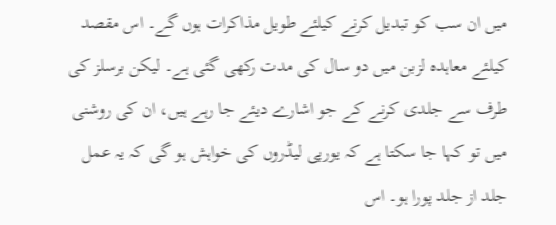میں ان سب کو تبدیل کرنے کیلئے طویل مذاکرات ہوں گے۔ اس مقصد کیلئے معاہدہ لزبن میں دو سال کی مدت رکھی گئی ہے۔ لیکن برسلز کی طرف سے جلدی کرنے کے جو اشارے دیئے جا رہے ہیں، ان کی روشنی میں تو کہا جا سکتا ہے کہ یورپی لیڈروں کی خواہش ہو گی کہ یہ عمل جلد از جلد پورا ہو۔ اس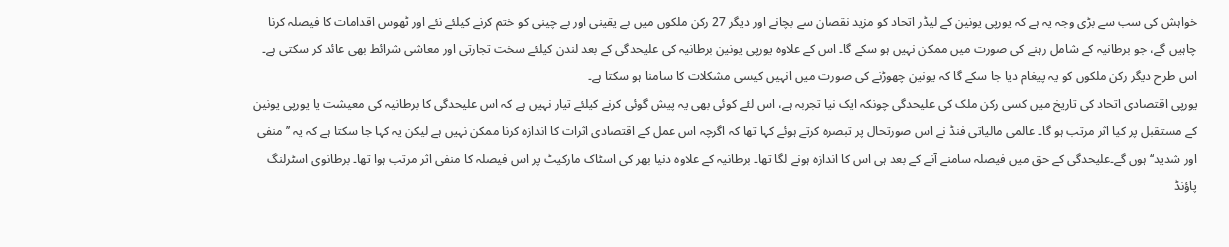خواہش کی سب سے بڑی وجہ یہ ہے کہ یورپی یونین کے لیڈر اتحاد کو مزید نقصان سے بچانے اور دیگر 27 رکن ملکوں میں بے یقینی اور بے چینی کو ختم کرنے کیلئے نئے اور ٹھوس اقدامات کا فیصلہ کرنا چاہیں گے، جو برطانیہ کے شامل رہنے کی صورت میں ممکن نہیں ہو سکے گا۔ اس کے علاوہ یورپی یونین برطانیہ کی علیحدگی کے بعد لندن کیلئے سخت تجارتی اور معاشی شرائط بھی عائد کر سکتی ہے۔ اس طرح دیگر رکن ملکوں کو یہ پیغام دیا جا سکے گا کہ یونین چھوڑنے کی صورت میں انہیں کیسی مشکلات کا سامنا ہو سکتا ہے۔
یورپی اقتصادی اتحاد کی تاریخ میں کسی رکن ملک کی علیحدگی چونکہ ایک نیا تجربہ ہے، اس لئے کوئی بھی یہ پیش گوئی کرنے کیلئے تیار نہیں ہے کہ اس علیحدگی کا برطانیہ کی معیشت یا یورپی یونین کے مستقبل پر کیا اثر مرتب ہو گا۔ عالمی مالیاتی فنڈ نے اس صورتحال پر تبصرہ کرتے ہوئے کہا تھا کہ اگرچہ اس عمل کے اقتصادی اثرات کا اندازہ کرنا ممکن نہیں ہے لیکن یہ کہا جا سکتا ہے کہ یہ ’’منفی اور شدید‘‘ ہوں گے۔علیحدگی کے حق میں فیصلہ سامنے آنے کے بعد ہی اس کا اندازہ ہونے لگا تھا۔ برطانیہ کے علاوہ دنیا بھر کی اسٹاک مارکیٹ پر اس فیصلہ کا منفی اثر مرتب ہوا تھا۔ برطانوی اسٹرلنگ پاؤنڈ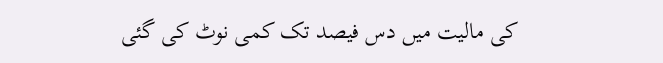کی مالیت میں دس فیصد تک کمی نوٹ کی گئی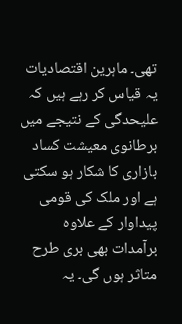تھی۔ ماہرین اقتصادیات یہ قیاس کر رہے ہیں کہ علیحدگی کے نتیجے میں برطانوی معیشت کساد بازاری کا شکار ہو سکتی ہے اور ملک کی قومی پیداوار کے علاوہ برآمدات بھی بری طرح متاثر ہوں گی۔ یہ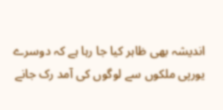اندیشہ بھی ظاہر کیا جا رہا ہے کہ دوسرے یورپی ملکوں سے لوگوں کی آمد رک جانے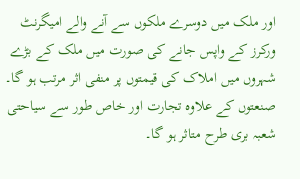اور ملک میں دوسرے ملکوں سے آنے والے امیگرنٹ ورکرز کے واپس جانے کی صورت میں ملک کے بڑے شہروں میں املاک کی قیمتوں پر منفی اثر مرتب ہو گا۔ صنعتوں کے علاوہ تجارت اور خاص طور سے سیاحتی شعبہ بری طرح متاثر ہو گا۔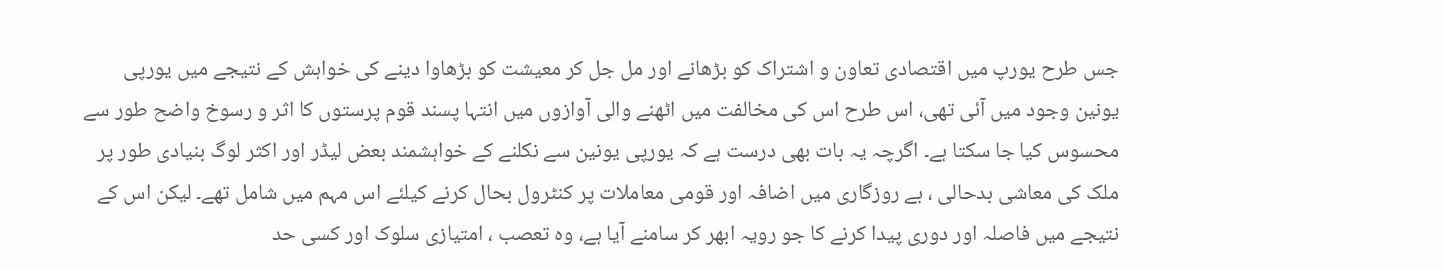جس طرح یورپ میں اقتصادی تعاون و اشتراک کو بڑھانے اور مل جل کر معیشت کو بڑھاوا دینے کی خواہش کے نتیجے میں یورپی یونین وجود میں آئی تھی، اس طرح اس کی مخالفت میں اٹھنے والی آوازوں میں انتہا پسند قوم پرستوں کا اثر و رسوخ واضح طور سے محسوس کیا جا سکتا ہے۔ اگرچہ یہ بات بھی درست ہے کہ یورپی یونین سے نکلنے کے خواہشمند بعض لیڈر اور اکثر لوگ بنیادی طور پر ملک کی معاشی بدحالی ، بے روزگاری میں اضافہ اور قومی معاملات پر کنٹرول بحال کرنے کیلئے اس مہم میں شامل تھے۔ لیکن اس کے نتیجے میں فاصلہ اور دوری پیدا کرنے کا جو رویہ ابھر کر سامنے آیا ہے، وہ تعصب ، امتیازی سلوک اور کسی حد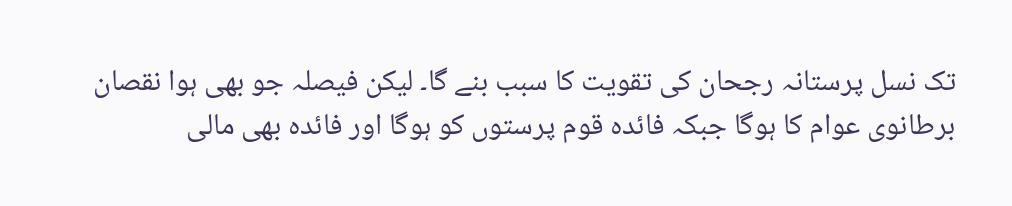تک نسل پرستانہ رجحان کی تقویت کا سبب بنے گا۔ لیکن فیصلہ جو بھی ہوا نقصان برطانوی عوام کا ہوگا جبکہ فائدہ قوم پرستوں کو ہوگا اور فائدہ بھی مالی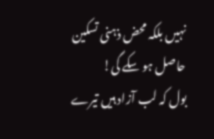نہیں بلکہ محض ذہنی تسکین حاصل ہو سکے گی!
بول کہ لب آزاد ہیں تیرے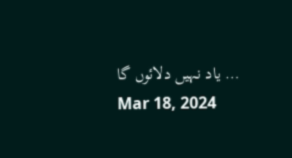… یاد نہیں دلائوں گا
Mar 18, 2024